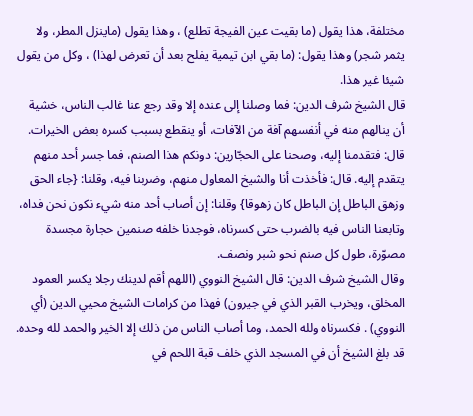مختلفة، هذا يقول (ما بقيت عين الفيجة تطلع) ، وهذا يقول (ماينزل المطر، ولا يثمر شجر) وهذا يقول: (ما بقي ابن تيمية يفلح بعد أن تعرض لهذا) ، وكل من يقول شيئا غير هذا.
قال الشيخ شرف الدين: فما وصلنا إلى عنده إلا وقد رجع عنا غالب الناس، خشية أن ينالهم منه في أنفسهم آفة من الآفات، أو ينقطع بسبب كسره بعض الخيرات.
قال: فتقدمنا إليه، وصحنا على الحجّارين: دونكم هذا الصنم، فما جسر أحد منهم يتقدم إليه. قال: فأخذت أنا والشيخ المعاول منهم، وضربنا فيه، وقلنا: {جاء الحق وزهق الباطل إن الباطل كان زهوقا} وقلنا: إن أصاب أحد منه شيء نكون نحن فداه، وتابعنا الناس فيه بالضرب حتى كسرناه، فوجدنا خلفه صنمين حجارة مجسدة مصوّرة، طول كل صنم نحو شبر ونصف.
وقال الشيخ شرف الدين: قال الشيخ النووي (اللهم أقم لدينك رجلا يكسر العمود المخلق، ويخرب القبر الذي في جيرون) فهذا من كرامات الشيخ محيي الدين (أي النووي) . فكسرناه ولله الحمد، وما أصاب الناس من ذلك إلا الخير والحمد لله وحده.
قد بلغ الشيخ أن في المسجد الذي خلف قبة اللحم في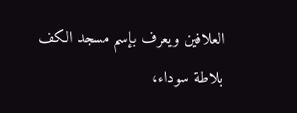العلافين ويعرف بإسم مسجد الكف بلاطة سوداء،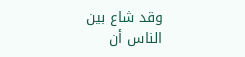وقد شاع بين الناس أن